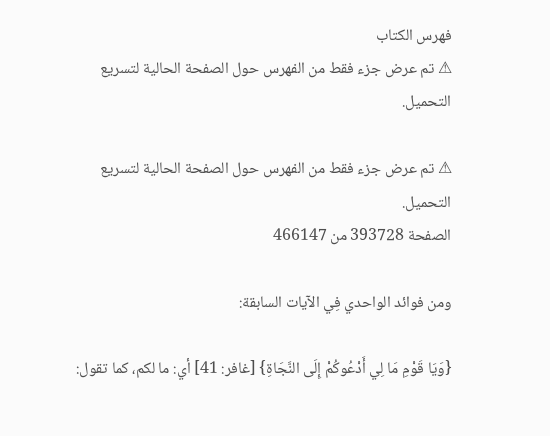فهرس الكتاب
⚠ تم عرض جزء فقط من الفهرس حول الصفحة الحالية لتسريع التحميل.

⚠ تم عرض جزء فقط من الفهرس حول الصفحة الحالية لتسريع التحميل.
الصفحة 393728 من 466147

ومن فوائد الواحدي فِي الآيات السابقة:

{وَيَا قَوْمِ مَا لِي أَدْعُوكُمْ إِلَى النَّجَاةِ} [غافر: 41] أي: ما لكم، كما تقول: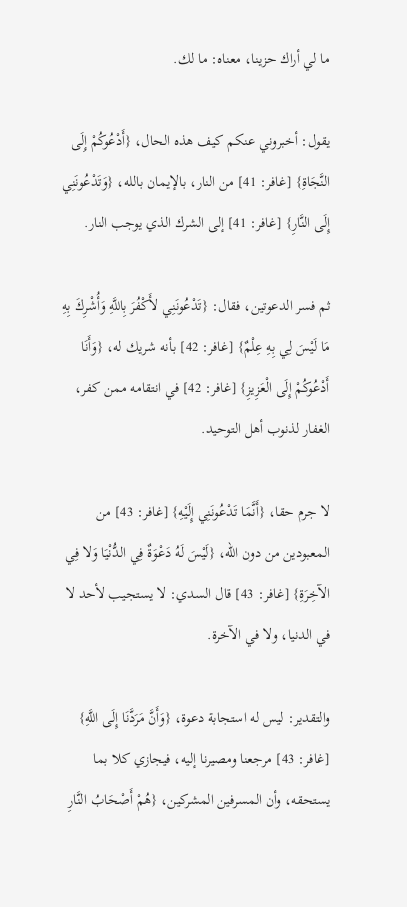ما لي أراك حزينا، معناه: ما لك.

يقول: أخبروني عنكم كيف هذه الحال، {أَدْعُوكُمْ إِلَى النَّجَاةِ} [غافر: 41] من النار، بالإيمان بالله، {وَتَدْعُونَنِي إِلَى النَّارِ} [غافر: 41] إلى الشرك الذي يوجب النار.

ثم فسر الدعوتين، فقال: {تَدْعُونَنِي لأَكْفُرَ بِاللَّهِ وَأُشْرِكَ بِهِ مَا لَيْسَ لِي بِهِ عِلْمٌ} [غافر: 42] بأنه شريك له، {وَأَنَا أَدْعُوكُمْ إِلَى الْعَزِيزِ} [غافر: 42] في انتقامه ممن كفر، الغفار لذنوب أهل التوحيد.

لا جرم حقا، {أَنَّمَا تَدْعُونَنِي إِلَيْهِ} [غافر: 43] من المعبودين من دون الله، {لَيْسَ لَهُ دَعْوَةٌ فِي الدُّنْيَا وَلا فِي الآخِرَةِ} [غافر: 43] قال السدي: لا يستجيب لأحد لا في الدنيا، ولا في الآخرة.

والتقدير: ليس له استجابة دعوة، {وَأَنَّ مَرَدَّنَا إِلَى اللَّهِ} [غافر: 43] مرجعنا ومصيرنا إليه، فيجازي كلا بما يستحقه، وأن المسرفين المشركين، {هُمْ أَصْحَابُ النَّارِ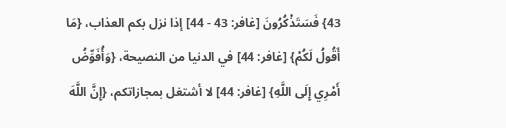43} فَسَتَذْكُرُونَ [غافر: 43 - 44] إذا نزل بكم العذاب، {مَا أَقُولُ لَكُمْ} [غافر: 44] في الدنيا من النصيحة، {وَأُفَوِّضُ أَمْرِي إِلَى اللَّهِ} [غافر: 44] لا أشتغل بمجازاتكم، {إِنَّ اللَّهَ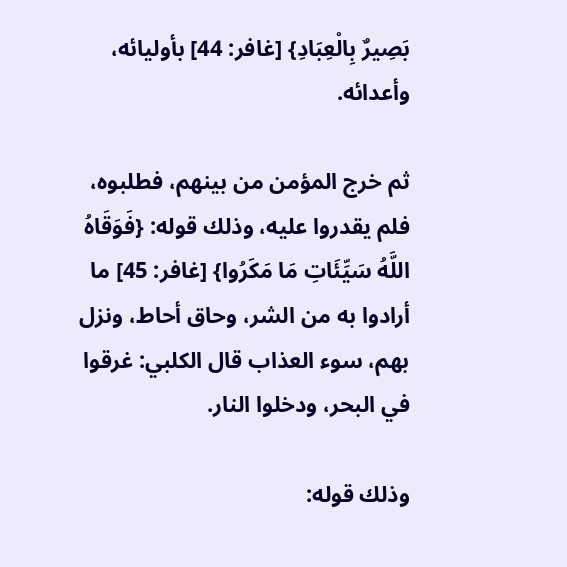بَصِيرٌ بِالْعِبَادِ} [غافر: 44] بأوليائه، وأعدائه.

ثم خرج المؤمن من بينهم، فطلبوه، فلم يقدروا عليه، وذلك قوله: {فَوَقَاهُ اللَّهُ سَيِّئَاتِ مَا مَكَرُوا} [غافر: 45] ما أرادوا به من الشر، وحاق أحاط، ونزل بهم، سوء العذاب قال الكلبي: غرقوا في البحر، ودخلوا النار.

وذلك قوله: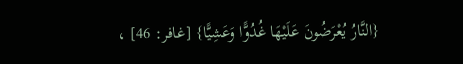{النَّارُ يُعْرَضُونَ عَلَيْهَا غُدُوًّا وَعَشِيًّا} [غافر: 46] ،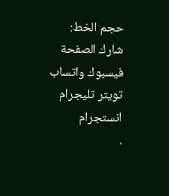حجم الخط:
شارك الصفحة
فيسبوك واتساب تويتر تليجرام انستجرام
.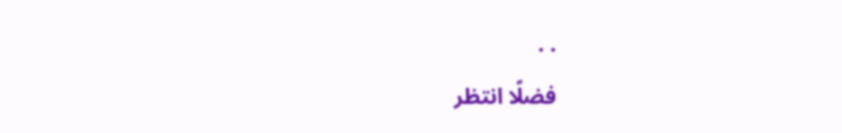. .
فضلًا انتظر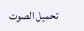تحميل الصوت